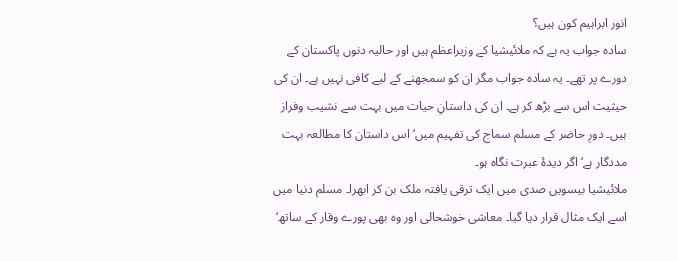انور ابراہیم کون ہیں؟
سادہ جواب یہ ہے کہ ملائیشیا کے وزیراعظم ہیں اور حالیہ دنوں پاکستان کے دورے پر تھے۔ یہ سادہ جواب مگر ان کو سمجھنے کے لیے کافی نہیں ہے۔ ان کی حیثیت اس سے بڑھ کر ہے۔ ان کی داستانِ حیات میں بہت سے نشیب وفراز ہیں۔ دورِ حاضر کے مسلم سماج کی تفہیم میں‘ اس داستان کا مطالعہ بہت مددگار ہے‘ اگر دیدۂ عبرت نگاہ ہو۔
ملائیشیا بیسویں صدی میں ایک ترقی یافتہ ملک بن کر ابھرا۔ مسلم دنیا میں اسے ایک مثال قرار دیا گیا۔ معاشی خوشحالی اور وہ بھی پورے وقار کے ساتھ‘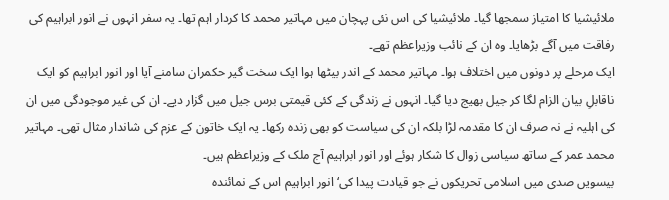ملائیشیا کا امتیاز سمجھا گیا۔ ملائیشیا کی اس نئی پہچان میں مہاتیر محمد کا کردار اہم تھا۔ یہ سفر انہوں نے انور ابراہیم کی رفاقت میں آگے بڑھایا۔ وہ ان کے نائب وزیراعظم تھے۔
ایک مرحلے پر دونوں میں اختلاف ہوا۔ مہاتیر محمد کے اندر بیٹھا ہوا ایک سخت گیر حکمران سامنے آیا اور انور ابراہیم کو ایک ناقابلِ بیان الزام لگا کر جیل بھیج دیا گیا۔ انہوں نے زندگی کے کئی قیمتی برس جیل میں گزار دیے۔ ان کی غیر موجودگی میں ان کی اہلیہ نے نہ صرف ان کا مقدمہ لڑا بلکہ ان کی سیاست کو بھی زندہ رکھا۔ یہ ایک خاتون کے عزم کی شاندار مثال تھی۔ مہاتیر محمد عمر کے ساتھ سیاسی زوال کا شکار ہوئے اور انور ابراہیم آج ملک کے وزیراعظم ہیں۔
بیسویں صدی میں اسلامی تحریکوں نے جو قیادت پیدا کی‘ انور ابراہیم اس کے نمائندہ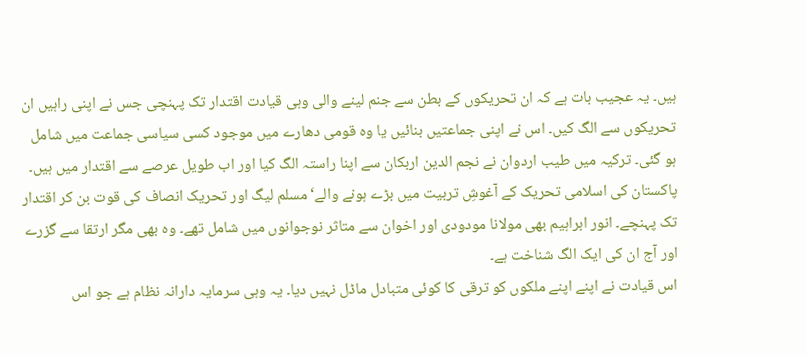ہیں۔ یہ عجیب بات ہے کہ ان تحریکوں کے بطن سے جنم لینے والی وہی قیادت اقتدار تک پہنچی جس نے اپنی راہیں ان تحریکوں سے الگ کیں۔ اس نے اپنی جماعتیں بنائیں یا وہ قومی دھارے میں موجود کسی سیاسی جماعت میں شامل ہو گئی۔ ترکیہ میں طیب اردوان نے نجم الدین اربکان سے اپنا راستہ الگ کیا اور اب طویل عرصے سے اقتدار میں ہیں۔ پاکستان کی اسلامی تحریک کے آغوشِ تربیت میں بڑے ہونے والے‘ مسلم لیگ اور تحریک انصاف کی قوت بن کر اقتدار تک پہنچے۔ انور ابراہیم بھی مولانا مودودی اور اخوان سے متاثر نوجوانوں میں شامل تھے۔ وہ بھی مگر ارتقا سے گزرے اور آج ان کی ایک الگ شناخت ہے۔
اس قیادت نے اپنے اپنے ملکوں کو ترقی کا کوئی متبادل ماڈل نہیں دیا۔ یہ وہی سرمایہ دارانہ نظام ہے جو اس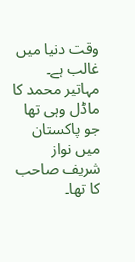وقت دنیا میں غالب ہے۔ مہاتیر محمد کا ماڈل وہی تھا جو پاکستان میں نواز شریف صاحب کا تھا۔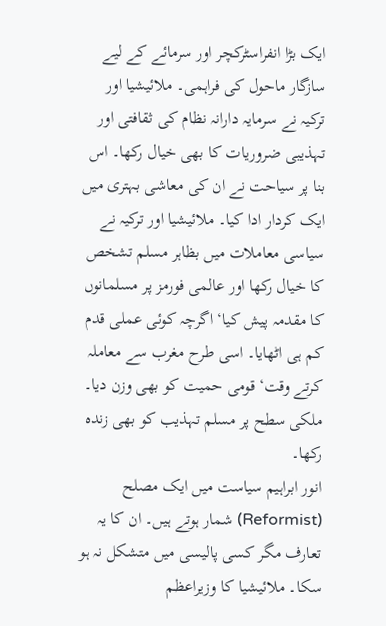ایک بڑا انفراسٹرکچر اور سرمائے کے لیے سازگار ماحول کی فراہمی۔ ملائیشیا اور ترکیہ نے سرمایہ دارانہ نظام کی ثقافتی اور تہذیبی ضروریات کا بھی خیال رکھا۔ اس بنا پر سیاحت نے ان کی معاشی بہتری میں ایک کردار ادا کیا۔ ملائیشیا اور ترکیہ نے سیاسی معاملات میں بظاہر مسلم تشخص کا خیال رکھا اور عالمی فورمز پر مسلمانوں کا مقدمہ پیش کیا‘ اگرچہ کوئی عملی قدم کم ہی اٹھایا۔ اسی طرح مغرب سے معاملہ کرتے وقت‘ قومی حمیت کو بھی وزن دیا۔ ملکی سطح پر مسلم تہذیب کو بھی زندہ رکھا۔
انور ابراہیم سیاست میں ایک مصلح (Reformist) شمار ہوتے ہیں۔ ان کا یہ تعارف مگر کسی پالیسی میں متشکل نہ ہو سکا۔ ملائیشیا کا وزیراعظم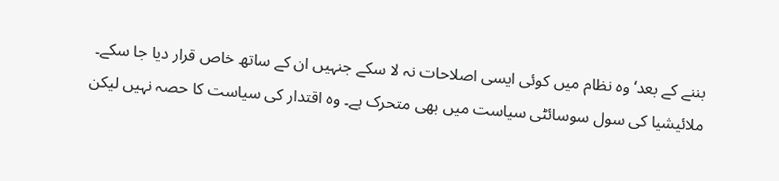بننے کے بعد‘ وہ نظام میں کوئی ایسی اصلاحات نہ لا سکے جنہیں ان کے ساتھ خاص قرار دیا جا سکے۔ ملائیشیا کی سول سوسائٹی سیاست میں بھی متحرک ہے۔ وہ اقتدار کی سیاست کا حصہ نہیں لیکن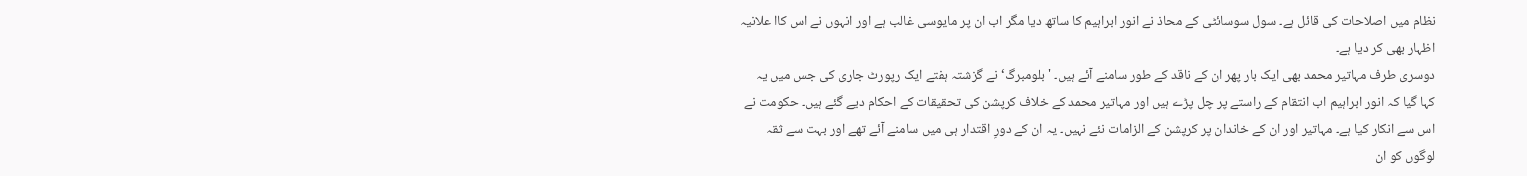نظام میں اصلاحات کی قائل ہے۔ سول سوسائٹی کے محاذ نے انور ابراہیم کا ساتھ دیا مگر اب ان پر مایوسی غالب ہے اور انہوں نے اس کاا علانیہ اظہار بھی کر دیا ہے۔
دوسری طرف مہاتیر محمد بھی ایک بار پھر ان کے ناقد کے طور سامنے آئے ہیں۔ 'بلومبرگ‘ نے گزشتہ ہفتے ایک رپورٹ جاری کی جس میں یہ کہا گیا کہ انور ابراہیم اب انتقام کے راستے پر چل پڑے ہیں اور مہاتیر محمد کے خلاف کرپشن کی تحقیقات کے احکام دیے گئے ہیں۔ حکومت نے اس سے انکار کیا ہے۔ مہاتیر اور ان کے خاندان پر کرپشن کے الزامات نئے نہیں۔ یہ ان کے دورِ اقتدار ہی میں سامنے آئے تھے اور بہت سے ثقہ لوگوں کو ان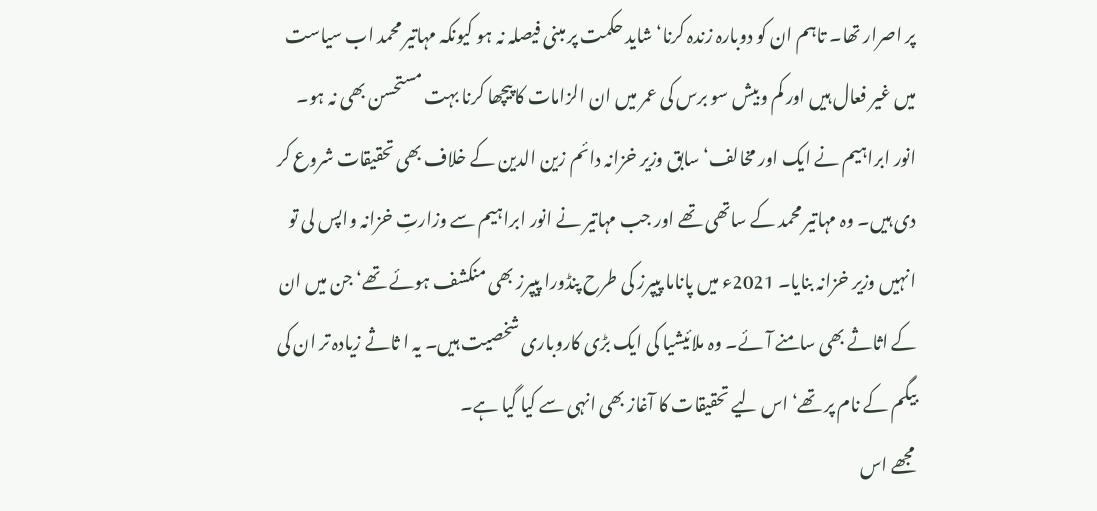پر اصرار تھا۔ تاہم ان کو دوبارہ زندہ کرنا‘ شاید حکمت پر مبنی فیصلہ نہ ہو کیونکہ مہاتیر محمد اب سیاست میں غیر فعال ہیں اور کم وبیش سو برس کی عمر میں ان الزامات کا پیچھا کرنا بہت مستحسن بھی نہ ہو۔
انور ابراہیم نے ایک اور مخالف‘ سابق وزیر خزانہ دائم زین الدین کے خلاف بھی تحقیقات شروع کر دی ہیں۔ وہ مہاتیر محمد کے ساتھی تھے اور جب مہاتیر نے انور ابراہیم سے وزارتِ خزانہ واپس لی تو انہیں وزیر خزانہ بنایا۔ 2021ء میں پاناما پیپرز کی طرح پنڈورا پیپرز بھی منکشف ہوئے تھے‘ جن میں ان کے اثاثے بھی سامنے آئے۔ وہ ملائیشیا کی ایک بڑی کاروباری شخصیت ہیں۔ یہ ا ثاثے زیادہ تر ان کی بیگم کے نام پر تھے‘ اس لیے تحقیقات کا آغاز بھی انہی سے کیا گیا ہے۔
مجھے اس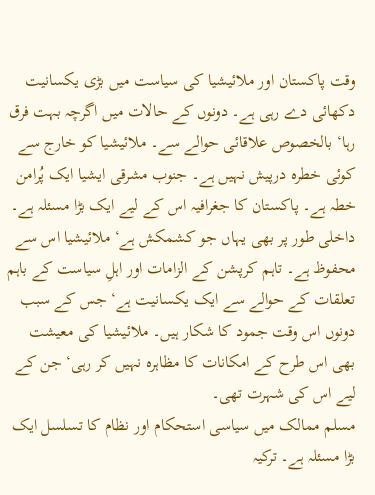وقت پاکستان اور ملائیشیا کی سیاست میں بڑی یکسانیت دکھائی دے رہی ہے۔ دونوں کے حالات میں اگرچہ بہت فرق رہا‘ بالخصوص علاقائی حوالے سے۔ ملائیشیا کو خارج سے کوئی خطرہ درپیش نہیں ہے۔ جنوب مشرقی ایشیا ایک پُرامن خطہ ہے۔ پاکستان کا جغرافیہ اس کے لیے ایک بڑا مسئلہ ہے۔ داخلی طور پر بھی یہاں جو کشمکش ہے‘ ملائیشیا اس سے محفوظ ہے۔ تاہم کرپشن کے الزامات اور اہلِ سیاست کے باہم تعلقات کے حوالے سے ایک یکسانیت ہے‘ جس کے سبب دونوں اس وقت جمود کا شکار ہیں۔ ملائیشیا کی معیشت بھی اس طرح کے امکانات کا مظاہرہ نہیں کر رہی‘ جن کے لیے اس کی شہرت تھی۔
مسلم ممالک میں سیاسی استحکام اور نظام کا تسلسل ایک بڑا مسئلہ ہے۔ ترکیہ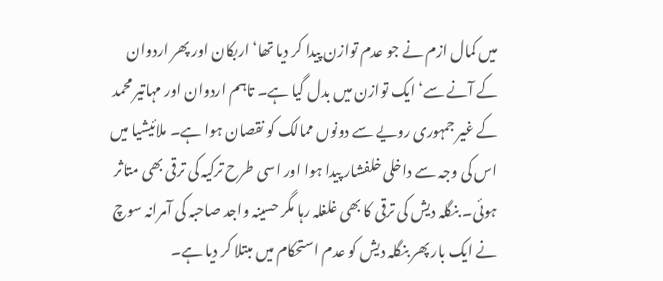میں کمال ازم نے جو عدم توازن پیدا کر دیا تھا‘ اربکان اور پھر اردوان کے آنے سے‘ ایک توازن میں بدل گیا ہے۔ تاہم اردوان اور مہاتیر محمد کے غیر جمہوری رویے سے دونوں ممالک کو نقصان ہوا ہے۔ ملائیشیا میں اس کی وجہ سے داخلی خلفشار پیدا ہوا اور اسی طرح ترکیہ کی ترقی بھی متاثر ہوئی۔ بنگلہ دیش کی ترقی کا بھی غلغلہ رہا مگر حسینہ واجد صاحبہ کی آمرانہ سوچ نے ایک بار پھر بنگلہ دیش کو عدم استحکام میں مبتلا کر دیا ہے۔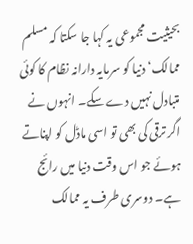بحیثیت مجموعی یہ کہا جا سکتا کہ مسلم ممالک‘ دنیا کو سرمایہ دارانہ نظام کا کوئی متبادل نہیں دے سکے۔ انہوں نے اگر ترقی کی بھی تو اسی ماڈل کو اپناتے ہوئے جو اس وقت دنیا میں رائج ہے۔ دوسری طرف یہ ممالک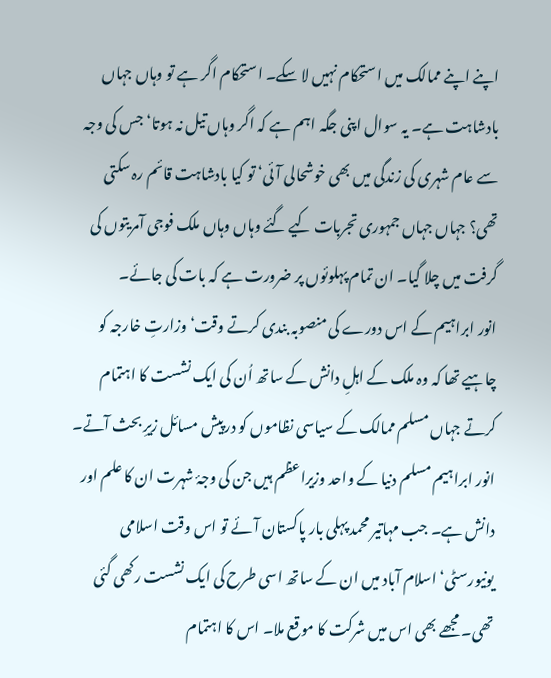اپنے اپنے ممالک میں استحکام نہیں لا سکے۔ استحکام اگر ہے تو وہاں جہاں بادشاہت ہے۔ یہ سوال اپنی جگہ اہم ہے کہ اگر وہاں تیل نہ ہوتا‘ جس کی وجہ سے عام شہری کی زندگی میں بھی خوشحالی آئی‘ تو کیا بادشاہت قائم رہ سکتی تھی؟ جہاں جہاں جمہوری تجربات کیے گئے وہاں وہاں ملک فوجی آمریتوں کی گرفت میں چلا گیا۔ ان تمام پہلوئوں پر ضرورت ہے کہ بات کی جائے۔
انور ابراہیم کے اس دورے کی منصوبہ بندی کرتے وقت‘ وزارتِ خارجہ کو چاہیے تھا کہ وہ ملک کے اہلِ دانش کے ساتھ اُن کی ایک نشست کا اہتمام کرتے جہاں مسلم ممالک کے سیاسی نظاموں کو درپیش مسائل زیرِ بحث آتے۔ انور ابراہیم مسلم دنیا کے واحد وزیراعظم ہیں جن کی وجۂ شہرت ان کا علم اور دانش ہے۔ جب مہاتیر محمد پہلی بار پاکستان آئے تو اس وقت اسلامی یونیورسٹی‘ اسلام آباد میں ان کے ساتھ اسی طرح کی ایک نشست رکھی گئی تھی۔ مجھے بھی اس میں شرکت کا موقع ملا۔ اس کا اہتمام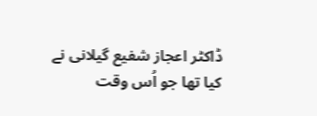ڈاکٹر اعجاز شفیع گیلانی نے کیا تھا جو اُس وقت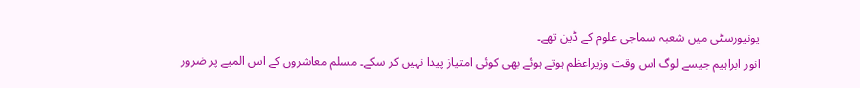یونیورسٹی میں شعبہ سماجی علوم کے ڈین تھے۔
انور ابراہیم جیسے لوگ اس وقت وزیراعظم ہوتے ہوئے بھی کوئی امتیاز پیدا نہیں کر سکے۔ مسلم معاشروں کے اس المیے پر ضرور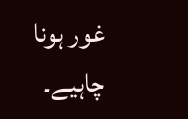غور ہونا چاہیے۔